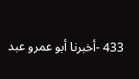433 -أخبرنا أبو عمرو عبد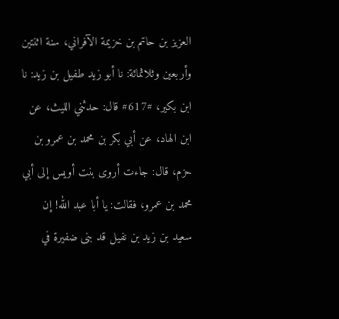العزيز بن حاتم بن خزيمة الآفراني، سنة اثنتين وأربعين وثلاثمائة: نا أبو زيد طفيل بن زيد: نا ابن بكير، #617# قال: حدثني الليث، عن ابن الهاد، عن أبي بكر بن محمد بن عمرو بن حزم، قال: جاءت أروى بنت أويس إلى أبي محمد بن عمرو، فقالت: يا أبا عبد الله! إن سعيد بن زيد بن نفيل قد بنى ضفيرة في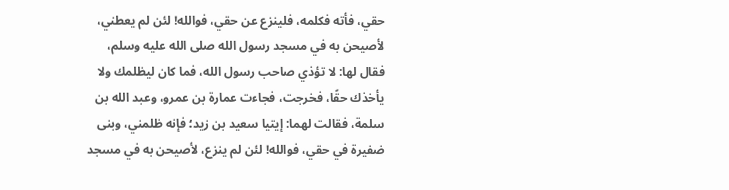حقي، فأته فكلمه، فلينزع عن حقي، فوالله! لئن لم يعطني، لأصيحن به في مسجد رسول الله صلى الله عليه وسلم، فقال لها: لا تؤذي صاحب رسول الله، فما كان ليظلمك ولا يأخذك حقًا، فخرجت، فجاءت عمارة بن عمرو، وعبد الله بن سلمة، فقالت لهما: إيتيا سعيد بن زيد؛ فإنه ظلمني، وبنى ضفيرة في حقي، فوالله! لئن لم ينزع، لأصيحن به في مسجد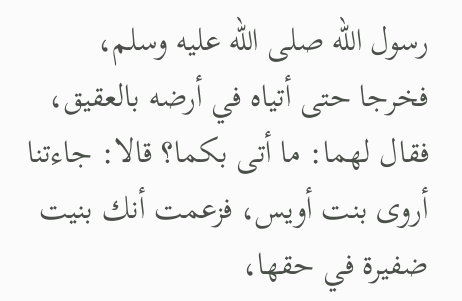رسول الله صلى الله عليه وسلم، فخرجا حتى أتياه في أرضه بالعقيق، فقال لهما: ما أتى بكما؟ قالا: جاءتنا أروى بنت أويس، فزعمت أنك بنيت ضفيرة في حقها،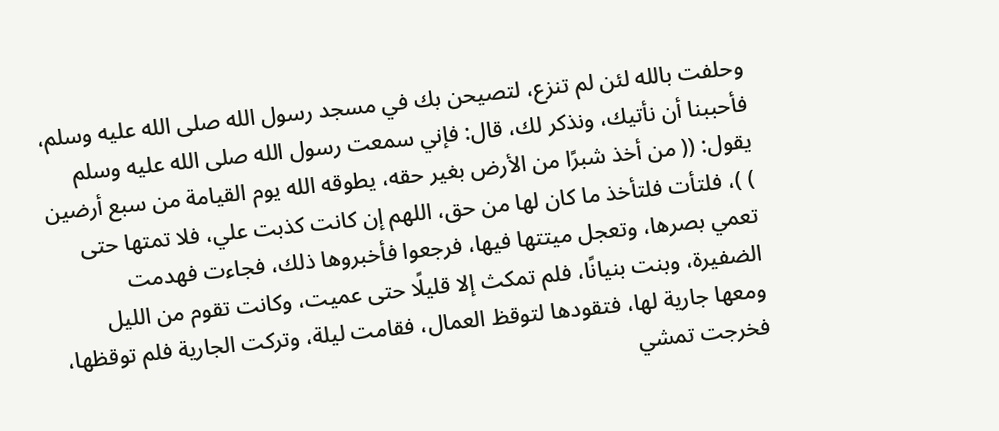وحلفت بالله لئن لم تنزع، لتصيحن بك في مسجد رسول الله صلى الله عليه وسلم، فأحببنا أن نأتيك، ونذكر لك، قال: فإني سمعت رسول الله صلى الله عليه وسلم يقول: (( من أخذ شبرًا من الأرض بغير حقه، يطوقه الله يوم القيامة من سبع أرضين ) )، فلتأت فلتأخذ ما كان لها من حق، اللهم إن كانت كذبت علي، فلا تمتها حتى تعمي بصرها، وتعجل ميتتها فيها، فرجعوا فأخبروها ذلك، فجاءت فهدمت الضفيرة، وبنت بنيانًا، فلم تمكث إلا قليلًا حتى عميت، وكانت تقوم من الليل ومعها جارية لها، فتقودها لتوقظ العمال، فقامت ليلة، وتركت الجارية فلم توقظها، فخرجت تمشي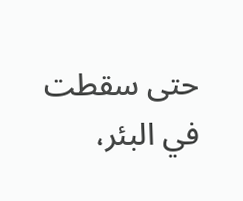حتى سقطت في البئر،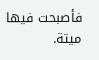فأصبحت فيها ميتة.